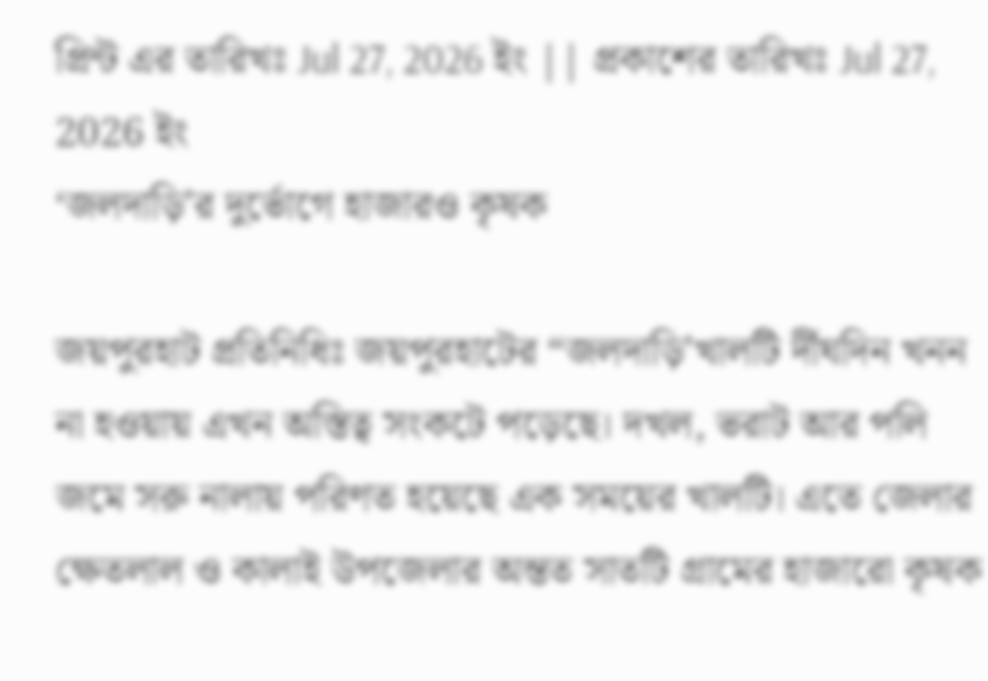প্রিন্ট এর তারিখঃ Jul 27, 2026 ইং || প্রকাশের তারিখঃ Jul 27, 2026 ইং
‘জলদাড়ি’র দুর্ভোগে হাজারও কৃষক

জয়পুরহাট প্রতিনিধিঃ জয়পুরহাটের “জলদাড়ি’খালটি র্দীঘদিন খনন না হওয়ায় এখন অস্তিত্ব সংকটে পড়েছে। দখল, ভরাট আর পলি জমে সরু নালায় পরিণত হয়েছে এক সময়ের খালটি। এতে জেলার ক্ষেতলাল ও কালাই উপজেলার অন্তত সাতটি গ্রামের হাজারো কৃষক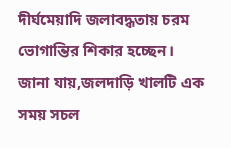দীর্ঘমেয়াদি জলাবদ্ধতায় চরম ভোগান্তির শিকার হচ্ছেন।
জানা যায়,জলদাড়ি খালটি এক সময় সচল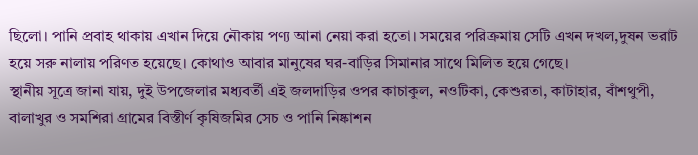ছিলো। পানি প্রবাহ থাকায় এখান দিয়ে নৌকায় পণ্য আনা নেয়া করা হতো। সময়ের পরিক্রমায় সেটি এখন দখল,দুষন ভরাট হয়ে সরু নালায় পরিণত হয়েছে। কোথাও আবার মানুষের ঘর-বাড়ির সিমানার সাথে মিলিত হয়ে গেছে।
স্থানীয় সূত্রে জানা যায়, দুই উপজেলার মধ্যবর্তী এই জলদাড়ির ওপর কাচাকুল, নওটিকা, কেশুরতা, কাটাহার, বাঁশথুপী, বালাখুর ও সমশিরা গ্রামের বিস্তীর্ণ কৃষিজমির সেচ ও পানি নিষ্কাশন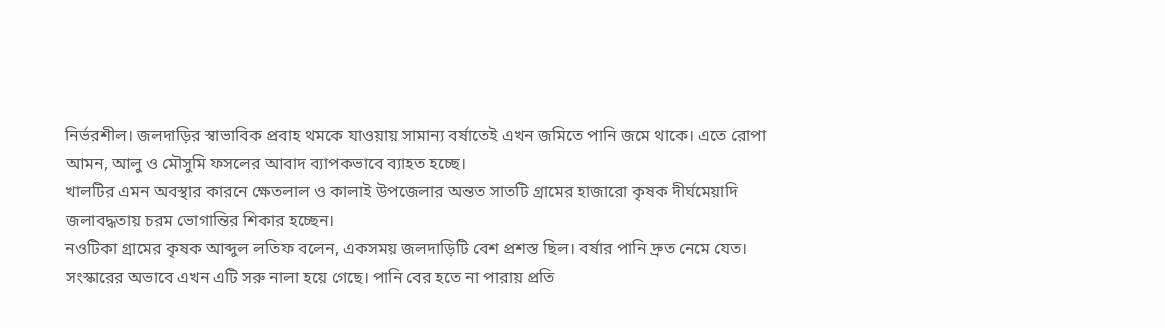নির্ভরশীল। জলদাড়ির স্বাভাবিক প্রবাহ থমকে যাওয়ায় সামান্য বর্ষাতেই এখন জমিতে পানি জমে থাকে। এতে রোপা আমন, আলু ও মৌসুমি ফসলের আবাদ ব্যাপকভাবে ব্যাহত হচ্ছে।
খালটির এমন অবস্থার কারনে ক্ষেতলাল ও কালাই উপজেলার অন্তত সাতটি গ্রামের হাজারো কৃষক দীর্ঘমেয়াদি জলাবদ্ধতায় চরম ভোগান্তির শিকার হচ্ছেন।
নওটিকা গ্রামের কৃষক আব্দুল লতিফ বলেন, একসময় জলদাড়িটি বেশ প্রশস্ত ছিল। বর্ষার পানি দ্রুত নেমে যেত। সংস্কারের অভাবে এখন এটি সরু নালা হয়ে গেছে। পানি বের হতে না পারায় প্রতি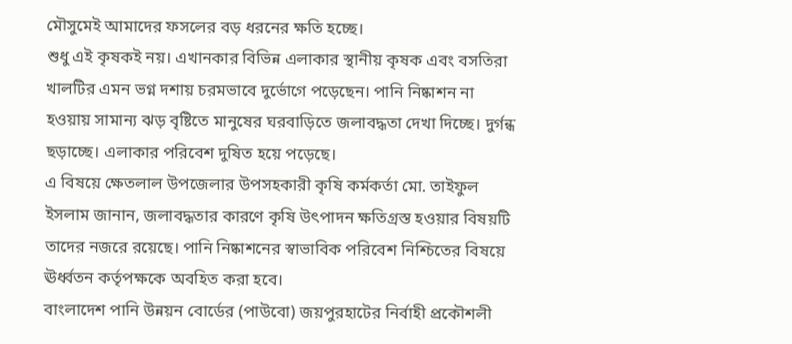মৌসুমেই আমাদের ফসলের বড় ধরনের ক্ষতি হচ্ছে।
শুধু এই কৃষকই নয়। এখানকার বিভিন্ন এলাকার স্থানীয় কৃষক এবং বসতিরা খালটির এমন ভগ্ন দশায় চরমভাবে দুর্ভোগে পড়েছেন। পানি নিষ্কাশন না হওয়ায় সামান্য ঝড় বৃষ্টিতে মানুষের ঘরবাড়িতে জলাবদ্ধতা দেখা দিচ্ছে। দুর্গন্ধ ছড়াচ্ছে। এলাকার পরিবেশ দুষিত হয়ে পড়েছে।
এ বিষয়ে ক্ষেতলাল উপজেলার উপসহকারী কৃষি কর্মকর্তা মো. তাইফুল ইসলাম জানান, জলাবদ্ধতার কারণে কৃষি উৎপাদন ক্ষতিগ্রস্ত হওয়ার বিষয়টি তাদের নজরে রয়েছে। পানি নিষ্কাশনের স্বাভাবিক পরিবেশ নিশ্চিতের বিষয়ে ঊর্ধ্বতন কর্তৃপক্ষকে অবহিত করা হবে।
বাংলাদেশ পানি উন্নয়ন বোর্ডের (পাউবো) জয়পুরহাটের নির্বাহী প্রকৌশলী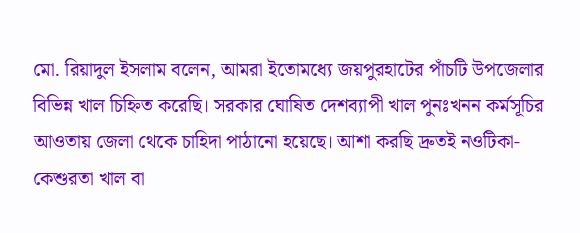মো. রিয়াদুল ইসলাম বলেন, আমরা ইতোমধ্যে জয়পুরহাটের পাঁচটি উপজেলার বিভিন্ন খাল চিহ্নিত করেছি। সরকার ঘোষিত দেশব্যাপী খাল পুনঃখনন কর্মসূচির আওতায় জেলা থেকে চাহিদা পাঠানো হয়েছে। আশা করছি দ্রুতই নওটিকা-কেশুরতা খাল বা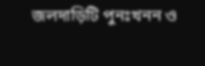জলদাড়িটি পুনঃখনন ও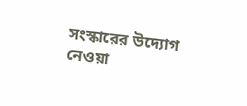সংস্কারের উদ্যোগ নেওয়া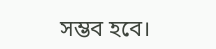সম্ভব হবে।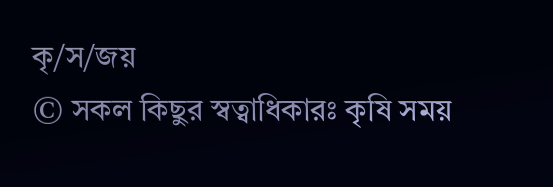কৃ/স/জয়
© সকল কিছুর স্বত্বাধিকারঃ কৃষি সময়